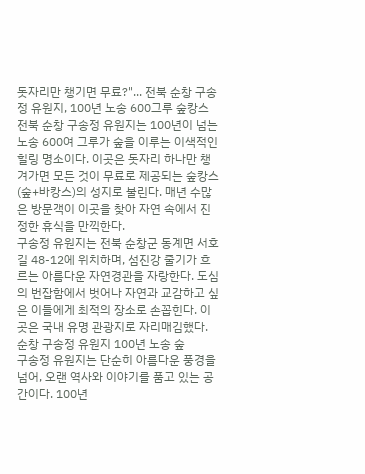돗자리만 챙기면 무료?"... 전북 순창 구송정 유원지, 100년 노송 600그루 숲캉스
전북 순창 구송정 유원지는 100년이 넘는 노송 600여 그루가 숲을 이루는 이색적인 힐링 명소이다. 이곳은 돗자리 하나만 챙겨가면 모든 것이 무료로 제공되는 숲캉스(숲+바캉스)의 성지로 불린다. 매년 수많은 방문객이 이곳을 찾아 자연 속에서 진정한 휴식을 만끽한다.
구송정 유원지는 전북 순창군 동계면 서호길 48-12에 위치하며, 섬진강 줄기가 흐르는 아름다운 자연경관을 자랑한다. 도심의 번잡함에서 벗어나 자연과 교감하고 싶은 이들에게 최적의 장소로 손꼽힌다. 이곳은 국내 유명 관광지로 자리매김했다.
순창 구송정 유원지 100년 노송 숲
구송정 유원지는 단순히 아름다운 풍경을 넘어, 오랜 역사와 이야기를 품고 있는 공간이다. 100년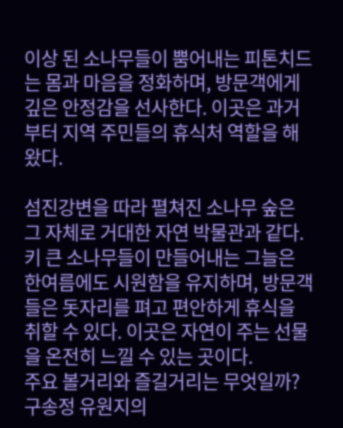이상 된 소나무들이 뿜어내는 피톤치드는 몸과 마음을 정화하며, 방문객에게 깊은 안정감을 선사한다. 이곳은 과거부터 지역 주민들의 휴식처 역할을 해왔다.

섬진강변을 따라 펼쳐진 소나무 숲은 그 자체로 거대한 자연 박물관과 같다. 키 큰 소나무들이 만들어내는 그늘은 한여름에도 시원함을 유지하며, 방문객들은 돗자리를 펴고 편안하게 휴식을 취할 수 있다. 이곳은 자연이 주는 선물을 온전히 느낄 수 있는 곳이다.
주요 볼거리와 즐길거리는 무엇일까?
구송정 유원지의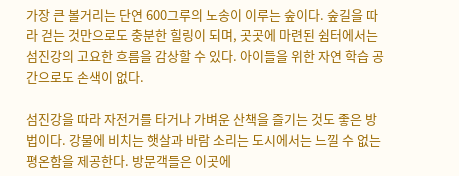가장 큰 볼거리는 단연 600그루의 노송이 이루는 숲이다. 숲길을 따라 걷는 것만으로도 충분한 힐링이 되며, 곳곳에 마련된 쉼터에서는 섬진강의 고요한 흐름을 감상할 수 있다. 아이들을 위한 자연 학습 공간으로도 손색이 없다.

섬진강을 따라 자전거를 타거나 가벼운 산책을 즐기는 것도 좋은 방법이다. 강물에 비치는 햇살과 바람 소리는 도시에서는 느낄 수 없는 평온함을 제공한다. 방문객들은 이곳에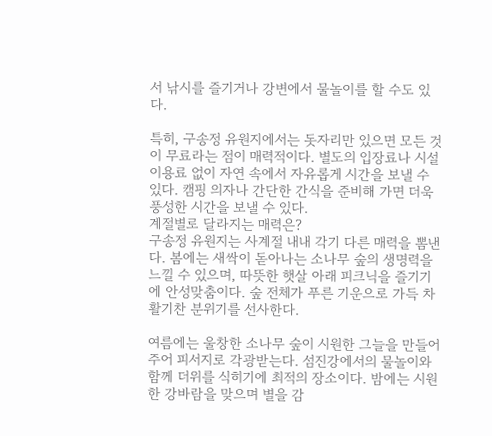서 낚시를 즐기거나 강변에서 물놀이를 할 수도 있다.

특히, 구송정 유원지에서는 돗자리만 있으면 모든 것이 무료라는 점이 매력적이다. 별도의 입장료나 시설 이용료 없이 자연 속에서 자유롭게 시간을 보낼 수 있다. 캠핑 의자나 간단한 간식을 준비해 가면 더욱 풍성한 시간을 보낼 수 있다.
계절별로 달라지는 매력은?
구송정 유원지는 사계절 내내 각기 다른 매력을 뽐낸다. 봄에는 새싹이 돋아나는 소나무 숲의 생명력을 느낄 수 있으며, 따뜻한 햇살 아래 피크닉을 즐기기에 안성맞춤이다. 숲 전체가 푸른 기운으로 가득 차 활기찬 분위기를 선사한다.

여름에는 울창한 소나무 숲이 시원한 그늘을 만들어 주어 피서지로 각광받는다. 섬진강에서의 물놀이와 함께 더위를 식히기에 최적의 장소이다. 밤에는 시원한 강바람을 맞으며 별을 감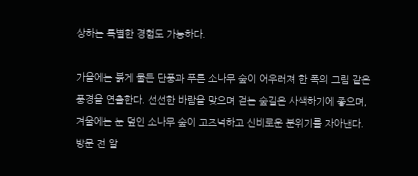상하는 특별한 경험도 가능하다.

가을에는 붉게 물든 단풍과 푸른 소나무 숲이 어우러져 한 폭의 그림 같은 풍경을 연출한다. 선선한 바람을 맞으며 걷는 숲길은 사색하기에 좋으며, 겨울에는 눈 덮인 소나무 숲이 고즈넉하고 신비로운 분위기를 자아낸다.
방문 전 알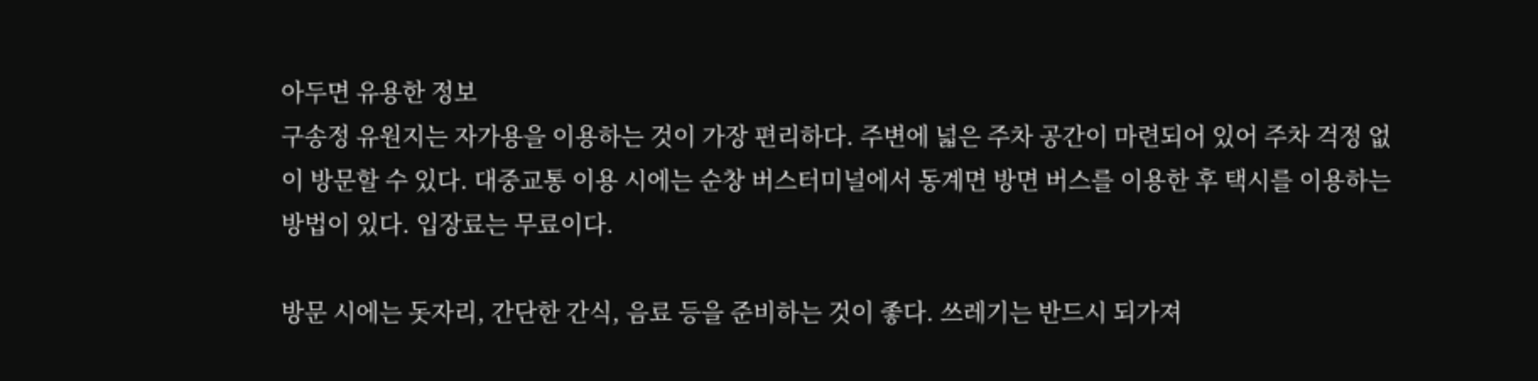아두면 유용한 정보
구송정 유원지는 자가용을 이용하는 것이 가장 편리하다. 주변에 넓은 주차 공간이 마련되어 있어 주차 걱정 없이 방문할 수 있다. 대중교통 이용 시에는 순창 버스터미널에서 동계면 방면 버스를 이용한 후 택시를 이용하는 방법이 있다. 입장료는 무료이다.

방문 시에는 돗자리, 간단한 간식, 음료 등을 준비하는 것이 좋다. 쓰레기는 반드시 되가져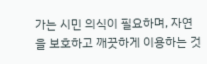가는 시민 의식이 필요하며, 자연을 보호하고 깨끗하게 이용하는 것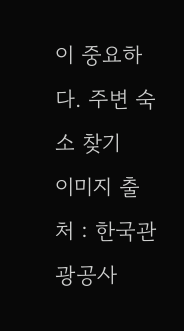이 중요하다. 주변 숙소 찾기
이미지 출처 : 한국관광공사